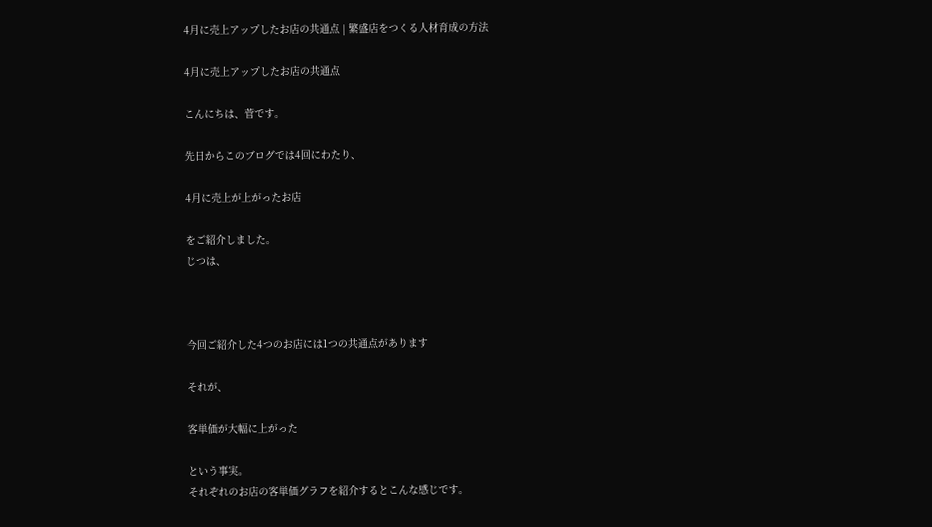4月に売上アップしたお店の共通点 | 繁盛店をつくる人材育成の方法

4月に売上アップしたお店の共通点

こんにちは、菅です。

先日からこのブログでは4回にわたり、

4月に売上が上がったお店

をご紹介しました。
じつは、



今回ご紹介した4つのお店には1つの共通点があります

それが、

客単価が大幅に上がった

という事実。
それぞれのお店の客単価グラフを紹介するとこんな感じです。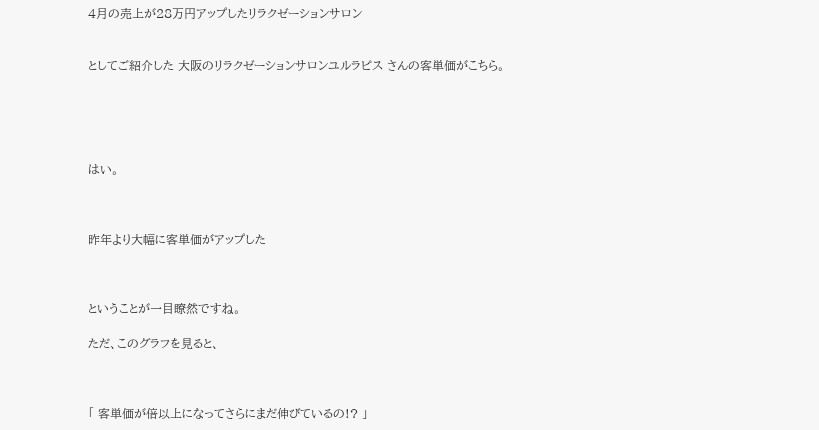4月の売上が28万円アップしたリラクゼーションサロン


としてご紹介した 大阪のリラクゼーションサロンユルラピス さんの客単価がこちら。





はい。



昨年より大幅に客単価がアップした



ということが一目瞭然ですね。

ただ、このグラフを見ると、



「 客単価が倍以上になってさらにまだ伸びているの!? 」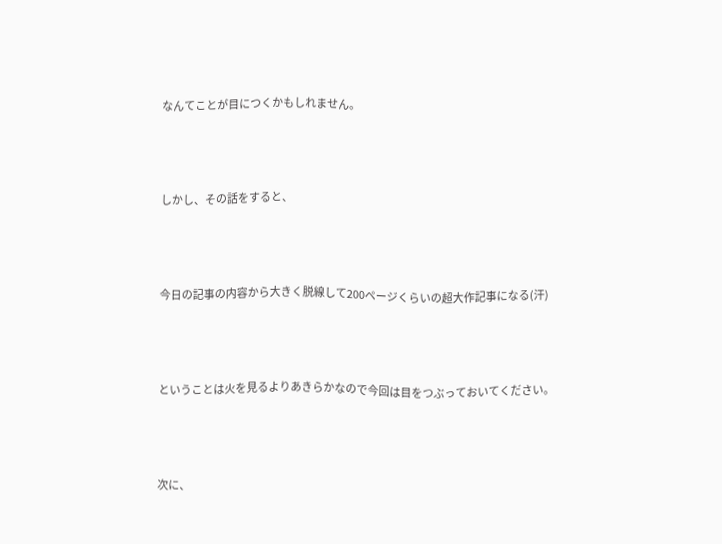なんてことが目につくかもしれません。



しかし、その話をすると、



今日の記事の内容から大きく脱線して200ページくらいの超大作記事になる(汗)



ということは火を見るよりあきらかなので今回は目をつぶっておいてください。



次に、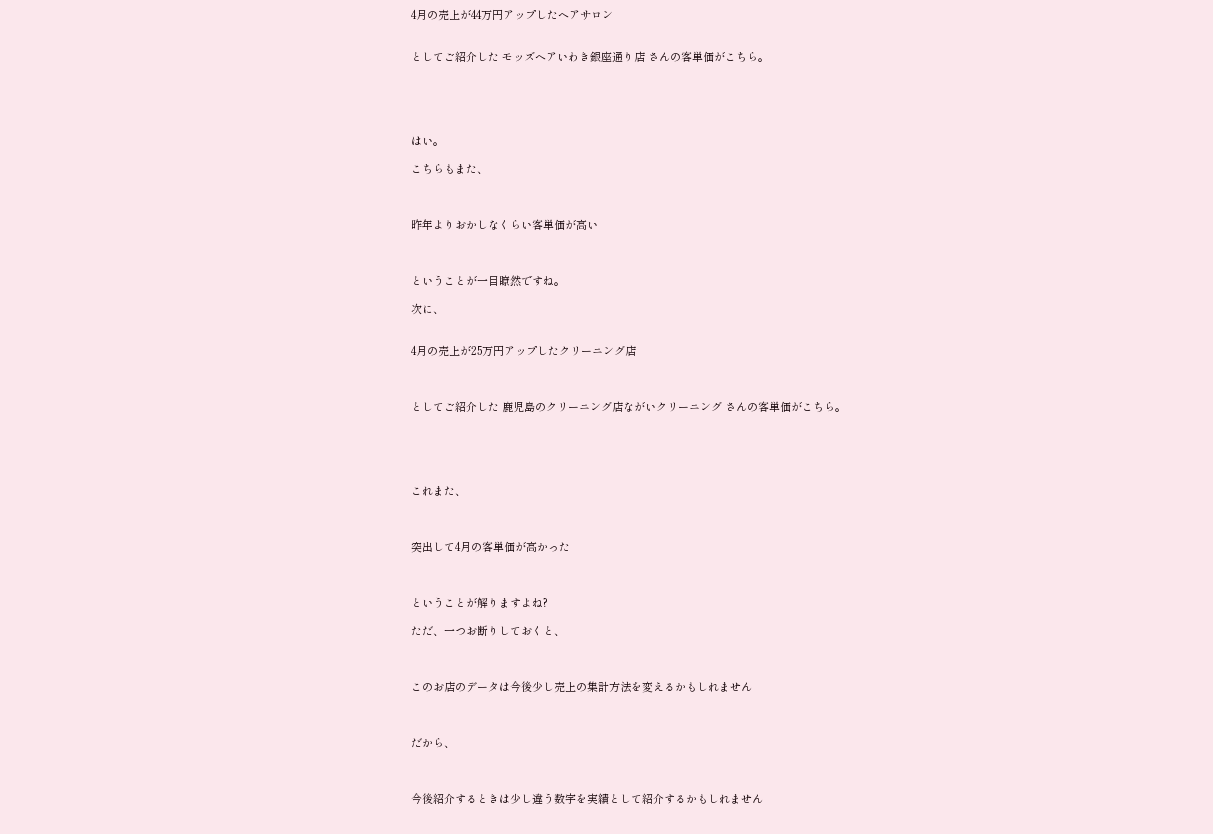4月の売上が44万円アップしたヘアサロン


としてご紹介した モッズヘアいわき銀座通り店 さんの客単価がこちら。





はい。

こちらもまた、



昨年よりおかしなくらい客単価が高い



ということが一目瞭然ですね。

次に、


4月の売上が25万円アップしたクリーニング店



としてご紹介した 鹿児島のクリーニング店ながいクリーニング さんの客単価がこちら。





これまた、



突出して4月の客単価が高かった



ということが解りますよね?

ただ、一つお断りしておくと、



このお店のデータは今後少し売上の集計方法を変えるかもしれません



だから、



今後紹介するときは少し違う数字を実績として紹介するかもしれません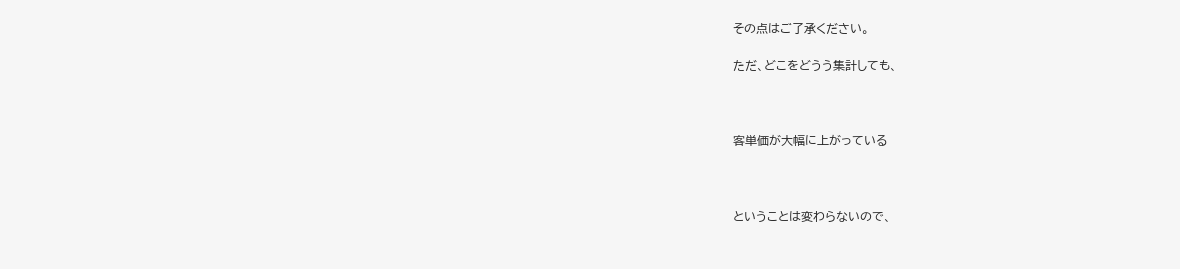その点はご了承ください。

ただ、どこをどうう集計しても、



客単価が大幅に上がっている



ということは変わらないので、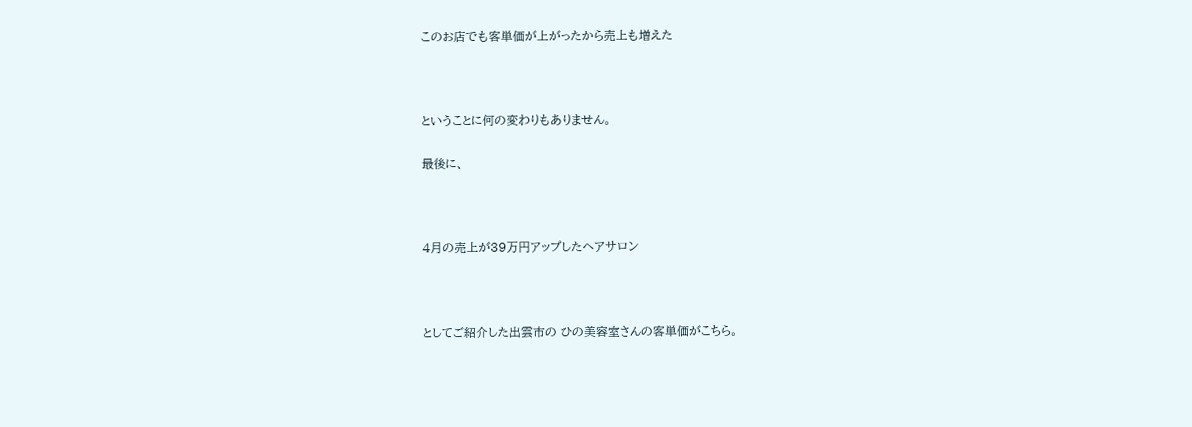このお店でも客単価が上がったから売上も増えた



ということに何の変わりもありません。

最後に、



4月の売上が39万円アップしたヘアサロン



としてご紹介した出雲市の ひの美容室さんの客単価がこちら。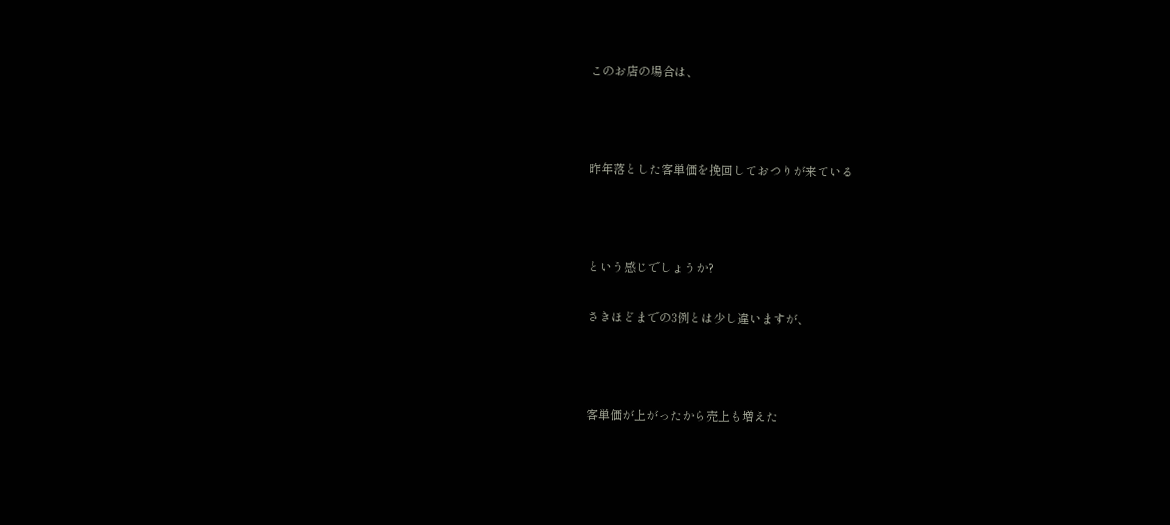このお店の場合は、



昨年落とした客単価を挽回しておつりが来ている



という感じでしょうか?

さきほどまでの3例とは少し違いますが、



客単価が上がったから売上も増えた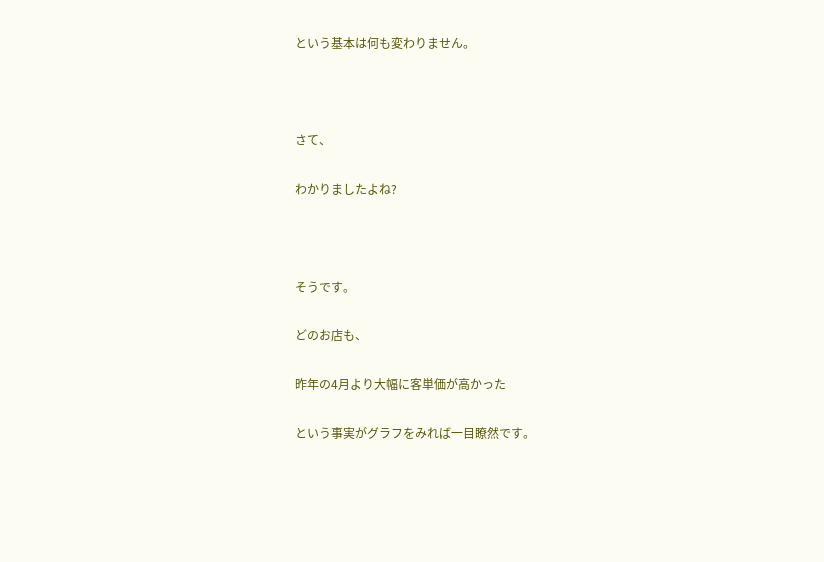という基本は何も変わりません。



さて、

わかりましたよね?



そうです。

どのお店も、

昨年の4月より大幅に客単価が高かった

という事実がグラフをみれば一目瞭然です。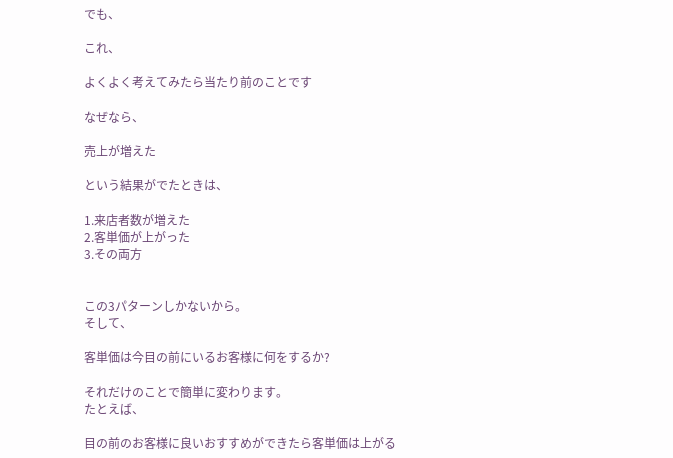でも、

これ、

よくよく考えてみたら当たり前のことです

なぜなら、

売上が増えた

という結果がでたときは、

1.来店者数が増えた
2.客単価が上がった
3.その両方


この3パターンしかないから。
そして、

客単価は今目の前にいるお客様に何をするか?

それだけのことで簡単に変わります。
たとえば、

目の前のお客様に良いおすすめができたら客単価は上がる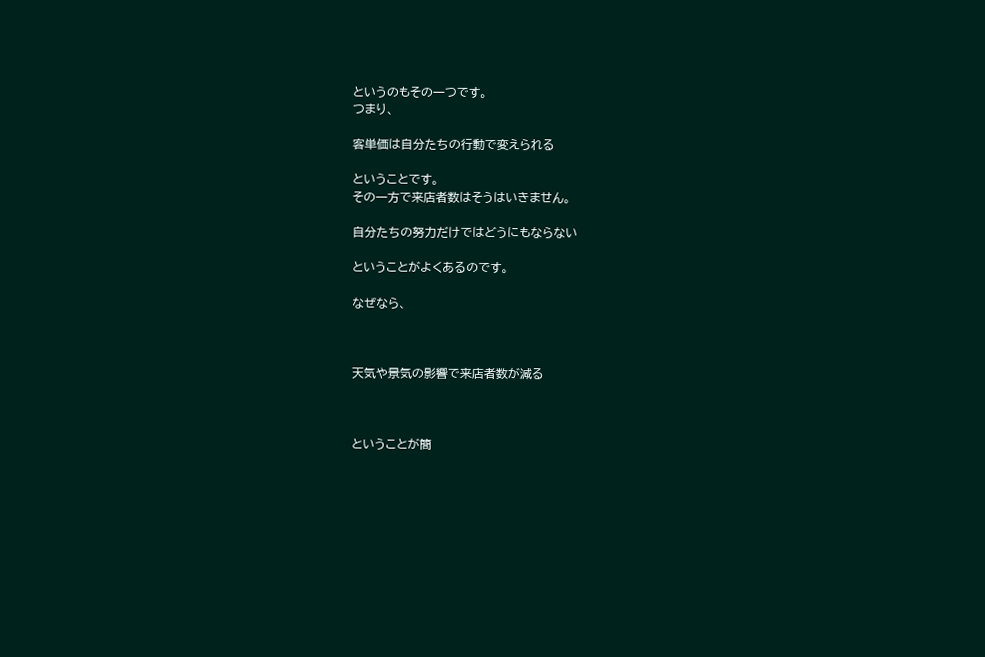というのもその一つです。
つまり、

客単価は自分たちの行動で変えられる

ということです。
その一方で来店者数はそうはいきません。

自分たちの努力だけではどうにもならない

ということがよくあるのです。

なぜなら、



天気や景気の影響で来店者数が減る



ということが簡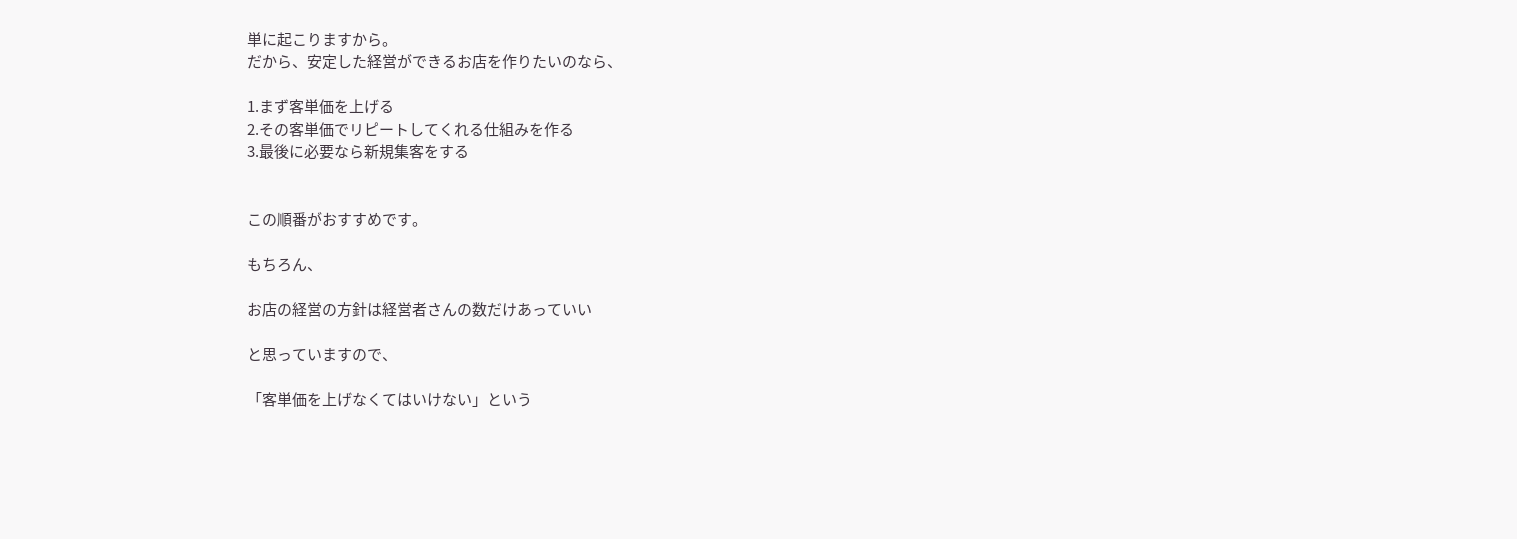単に起こりますから。
だから、安定した経営ができるお店を作りたいのなら、

1.まず客単価を上げる
2.その客単価でリピートしてくれる仕組みを作る
3.最後に必要なら新規集客をする


この順番がおすすめです。

もちろん、

お店の経営の方針は経営者さんの数だけあっていい

と思っていますので、

「客単価を上げなくてはいけない」という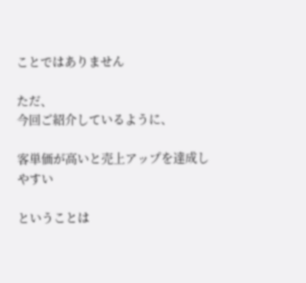ことではありません

ただ、
今回ご紹介しているように、

客単価が高いと売上アップを達成しやすい

ということは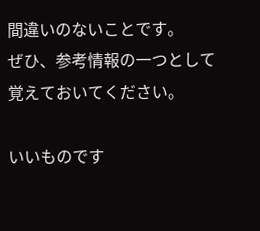間違いのないことです。
ぜひ、参考情報の一つとして覚えておいてください。

いいものです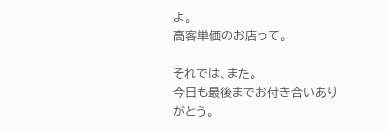よ。
高客単価のお店って。

それでは、また。
今日も最後までお付き合いありがとう。